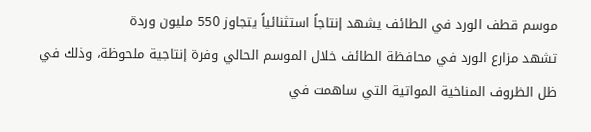موسم قطف الورد في الطائف يشهد إنتاجاً استثنائياً يتجاوز 550 مليون وردة
تشهد مزارع الورد في محافظة الطائف خلال الموسم الحالي وفرة إنتاجية ملحوظة، وذلك في ظل الظروف المناخية المواتية التي ساهمت في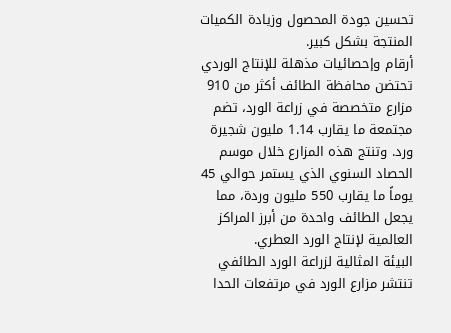تحسين جودة المحصول وزيادة الكميات المنتجة بشكل كبير.
أرقام وإحصائيات مذهلة للإنتاج الوردي
تحتضن محافظة الطائف أكثر من 910 مزارع متخصصة في زراعة الورد، تضم مجتمعة ما يقارب 1.14 مليون شجيرة ورد. وتنتج هذه المزارع خلال موسم الحصاد السنوي الذي يستمر حوالي 45 يوماً ما يقارب 550 مليون وردة، مما يجعل الطائف واحدة من أبرز المراكز العالمية لإنتاج الورد العطري.
البيئة المثالية لزراعة الورد الطائفي
تنتشر مزارع الورد في مرتفعات الحدا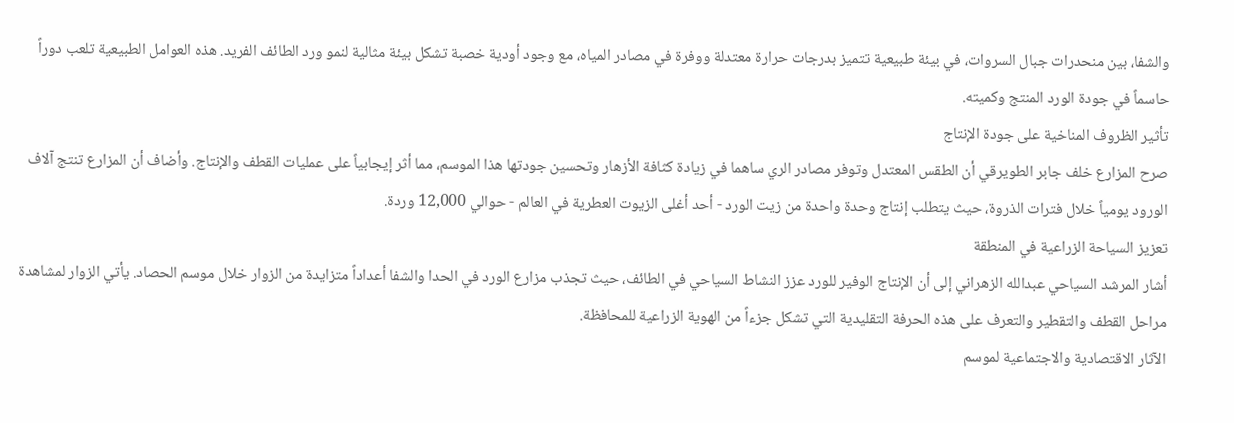والشفا، بين منحدرات جبال السروات، في بيئة طبيعية تتميز بدرجات حرارة معتدلة ووفرة في مصادر المياه، مع وجود أودية خصبة تشكل بيئة مثالية لنمو ورد الطائف الفريد. هذه العوامل الطبيعية تلعب دوراً حاسماً في جودة الورد المنتج وكميته.
تأثير الظروف المناخية على جودة الإنتاج
صرح المزارع خلف جابر الطويرقي أن الطقس المعتدل وتوفر مصادر الري ساهما في زيادة كثافة الأزهار وتحسين جودتها هذا الموسم، مما أثر إيجابياً على عمليات القطف والإنتاج. وأضاف أن المزارع تنتج آلاف الورود يومياً خلال فترات الذروة، حيث يتطلب إنتاج وحدة واحدة من زيت الورد - أحد أغلى الزيوت العطرية في العالم - حوالي 12,000 وردة.
تعزيز السياحة الزراعية في المنطقة
أشار المرشد السياحي عبدالله الزهراني إلى أن الإنتاج الوفير للورد عزز النشاط السياحي في الطائف، حيث تجذب مزارع الورد في الحدا والشفا أعداداً متزايدة من الزوار خلال موسم الحصاد. يأتي الزوار لمشاهدة مراحل القطف والتقطير والتعرف على هذه الحرفة التقليدية التي تشكل جزءاً من الهوية الزراعية للمحافظة.
الآثار الاقتصادية والاجتماعية لموسم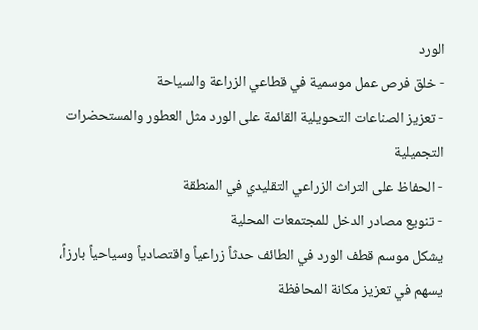الورد
- خلق فرص عمل موسمية في قطاعي الزراعة والسياحة
- تعزيز الصناعات التحويلية القائمة على الورد مثل العطور والمستحضرات التجميلية
- الحفاظ على التراث الزراعي التقليدي في المنطقة
- تنويع مصادر الدخل للمجتمعات المحلية
يشكل موسم قطف الورد في الطائف حدثاً زراعياً واقتصادياً وسياحياً بارزاً، يسهم في تعزيز مكانة المحافظة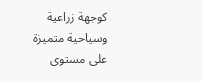كوجهة زراعية وسياحية متميزة على مستوى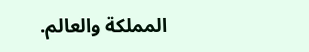المملكة والعالم.